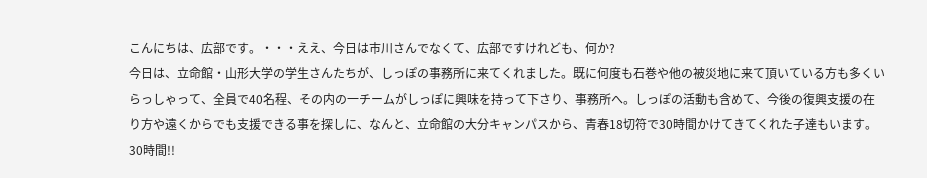こんにちは、広部です。・・・ええ、今日は市川さんでなくて、広部ですけれども、何か?
今日は、立命館・山形大学の学生さんたちが、しっぽの事務所に来てくれました。既に何度も石巻や他の被災地に来て頂いている方も多くいらっしゃって、全員で40名程、その内の一チームがしっぽに興味を持って下さり、事務所へ。しっぽの活動も含めて、今後の復興支援の在り方や遠くからでも支援できる事を探しに、なんと、立命館の大分キャンパスから、青春18切符で30時間かけてきてくれた子達もいます。30時間!!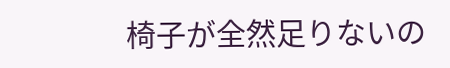椅子が全然足りないの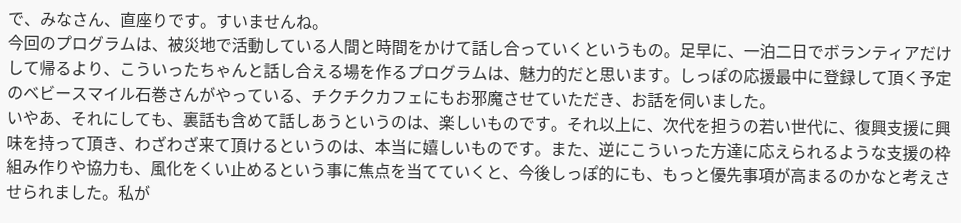で、みなさん、直座りです。すいませんね。
今回のプログラムは、被災地で活動している人間と時間をかけて話し合っていくというもの。足早に、一泊二日でボランティアだけして帰るより、こういったちゃんと話し合える場を作るプログラムは、魅力的だと思います。しっぽの応援最中に登録して頂く予定のベビースマイル石巻さんがやっている、チクチクカフェにもお邪魔させていただき、お話を伺いました。
いやあ、それにしても、裏話も含めて話しあうというのは、楽しいものです。それ以上に、次代を担うの若い世代に、復興支援に興味を持って頂き、わざわざ来て頂けるというのは、本当に嬉しいものです。また、逆にこういった方達に応えられるような支援の枠組み作りや協力も、風化をくい止めるという事に焦点を当てていくと、今後しっぽ的にも、もっと優先事項が高まるのかなと考えさせられました。私が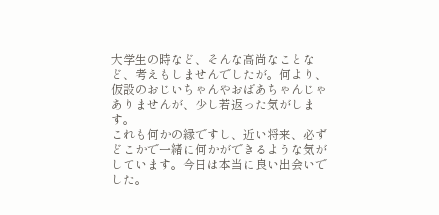大学生の時など、そんな高尚なことなど、考えもしませんでしたが。何より、仮設のおじいちゃんやおばあちゃんじゃありませんが、少し若返った気がします。
これも何かの縁ですし、近い将来、必ずどこかで一緒に何かができるような気がしています。今日は本当に良い出会いでした。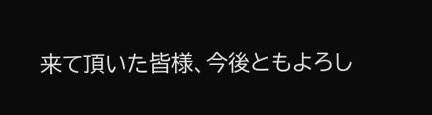来て頂いた皆様、今後ともよろし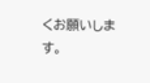くお願いします。